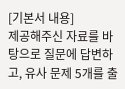[기본서 내용]
제공해주신 자료를 바탕으로 질문에 답변하고, 유사 문제 5개를 출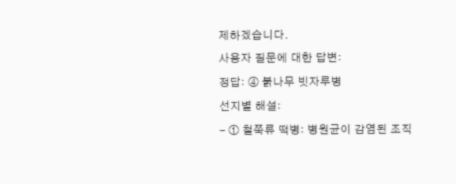제하겠습니다.
사용자 질문에 대한 답변:
정답: ④ 붉나무 빗자루병
선지별 해설:
- ① 철쭉류 떡병: 병원균이 감염된 조직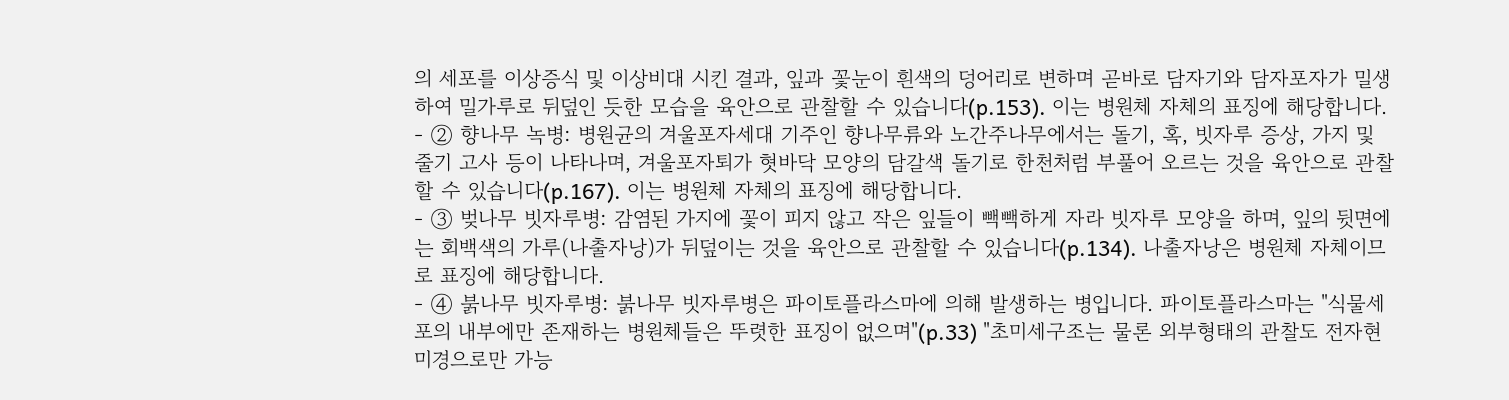의 세포를 이상증식 및 이상비대 시킨 결과, 잎과 꽃눈이 흰색의 덩어리로 변하며 곧바로 담자기와 담자포자가 밀생하여 밀가루로 뒤덮인 듯한 모습을 육안으로 관찰할 수 있습니다(p.153). 이는 병원체 자체의 표징에 해당합니다.
- ② 향나무 녹병: 병원균의 겨울포자세대 기주인 향나무류와 노간주나무에서는 돌기, 혹, 빗자루 증상, 가지 및 줄기 고사 등이 나타나며, 겨울포자퇴가 혓바닥 모양의 담갈색 돌기로 한천처럼 부풀어 오르는 것을 육안으로 관찰할 수 있습니다(p.167). 이는 병원체 자체의 표징에 해당합니다.
- ③ 벚나무 빗자루병: 감염된 가지에 꽃이 피지 않고 작은 잎들이 빽빽하게 자라 빗자루 모양을 하며, 잎의 뒷면에는 회백색의 가루(나출자낭)가 뒤덮이는 것을 육안으로 관찰할 수 있습니다(p.134). 나출자낭은 병원체 자체이므로 표징에 해당합니다.
- ④ 붉나무 빗자루병: 붉나무 빗자루병은 파이토플라스마에 의해 발생하는 병입니다. 파이토플라스마는 "식물세포의 내부에만 존재하는 병원체들은 뚜렷한 표징이 없으며"(p.33) "초미세구조는 물론 외부형태의 관찰도 전자현미경으로만 가능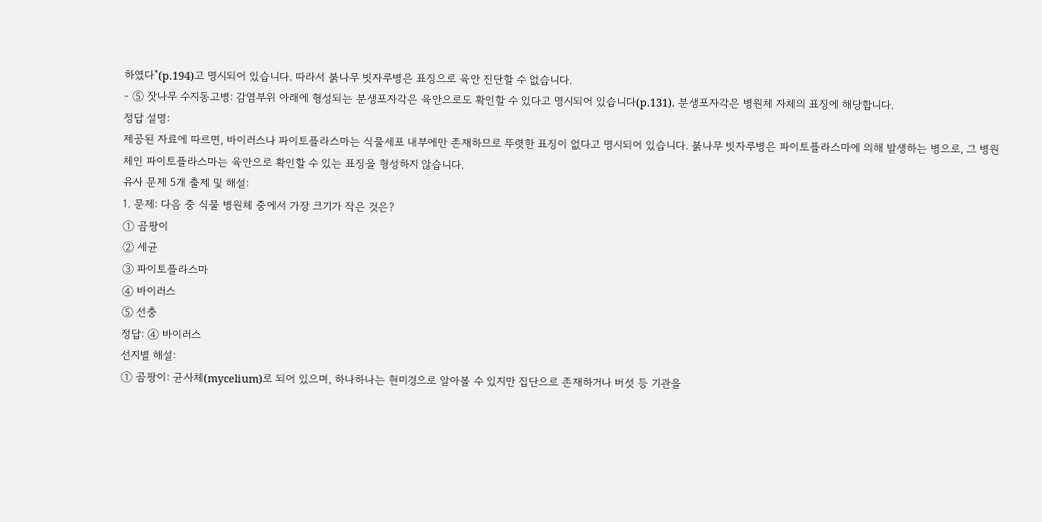하였다"(p.194)고 명시되어 있습니다. 따라서 붉나무 빗자루병은 표징으로 육안 진단할 수 없습니다.
- ⑤ 잣나무 수지동고병: 감염부위 아래에 형성되는 분생포자각은 육안으로도 확인할 수 있다고 명시되어 있습니다(p.131). 분생포자각은 병원체 자체의 표징에 해당합니다.
정답 설명:
제공된 자료에 따르면, 바이러스나 파이토플라스마는 식물세포 내부에만 존재하므로 뚜렷한 표징이 없다고 명시되어 있습니다. 붉나무 빗자루병은 파이토플라스마에 의해 발생하는 병으로, 그 병원체인 파이토플라스마는 육안으로 확인할 수 있는 표징을 형성하지 않습니다.
유사 문제 5개 출제 및 해설:
1. 문제: 다음 중 식물 병원체 중에서 가장 크기가 작은 것은?
① 곰팡이
② 세균
③ 파이토플라스마
④ 바이러스
⑤ 선충
정답: ④ 바이러스
선지별 해설:
① 곰팡이: 균사체(mycelium)로 되어 있으며, 하나하나는 현미경으로 알아볼 수 있지만 집단으로 존재하거나 버섯 등 기관을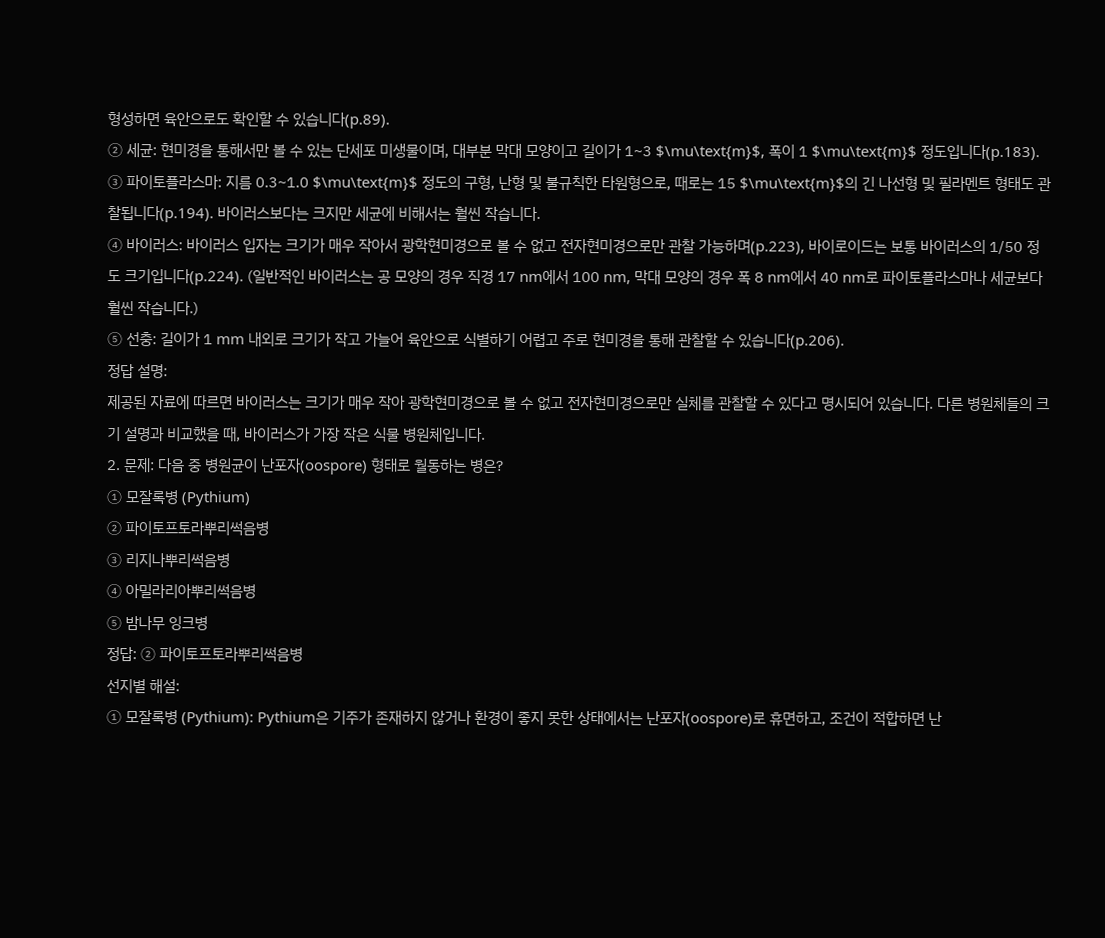형성하면 육안으로도 확인할 수 있습니다(p.89).
② 세균: 현미경을 통해서만 볼 수 있는 단세포 미생물이며, 대부분 막대 모양이고 길이가 1~3 $\mu\text{m}$, 폭이 1 $\mu\text{m}$ 정도입니다(p.183).
③ 파이토플라스마: 지름 0.3~1.0 $\mu\text{m}$ 정도의 구형, 난형 및 불규칙한 타원형으로, 때로는 15 $\mu\text{m}$의 긴 나선형 및 필라멘트 형태도 관찰됩니다(p.194). 바이러스보다는 크지만 세균에 비해서는 훨씬 작습니다.
④ 바이러스: 바이러스 입자는 크기가 매우 작아서 광학현미경으로 볼 수 없고 전자현미경으로만 관찰 가능하며(p.223), 바이로이드는 보통 바이러스의 1/50 정도 크기입니다(p.224). (일반적인 바이러스는 공 모양의 경우 직경 17 nm에서 100 nm, 막대 모양의 경우 폭 8 nm에서 40 nm로 파이토플라스마나 세균보다 훨씬 작습니다.)
⑤ 선충: 길이가 1 mm 내외로 크기가 작고 가늘어 육안으로 식별하기 어렵고 주로 현미경을 통해 관찰할 수 있습니다(p.206).
정답 설명:
제공된 자료에 따르면 바이러스는 크기가 매우 작아 광학현미경으로 볼 수 없고 전자현미경으로만 실체를 관찰할 수 있다고 명시되어 있습니다. 다른 병원체들의 크기 설명과 비교했을 때, 바이러스가 가장 작은 식물 병원체입니다.
2. 문제: 다음 중 병원균이 난포자(oospore) 형태로 월동하는 병은?
① 모잘록병 (Pythium)
② 파이토프토라뿌리썩음병
③ 리지나뿌리썩음병
④ 아밀라리아뿌리썩음병
⑤ 밤나무 잉크병
정답: ② 파이토프토라뿌리썩음병
선지별 해설:
① 모잘록병 (Pythium): Pythium은 기주가 존재하지 않거나 환경이 좋지 못한 상태에서는 난포자(oospore)로 휴면하고, 조건이 적합하면 난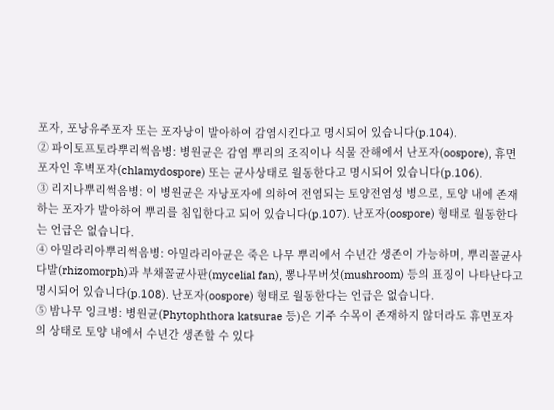포자, 포낭유주포자 또는 포자낭이 발아하여 감염시킨다고 명시되어 있습니다(p.104).
② 파이토프토라뿌리썩음병: 병원균은 감염 뿌리의 조직이나 식물 잔해에서 난포자(oospore), 휴면포자인 후벽포자(chlamydospore) 또는 균사상태로 월동한다고 명시되어 있습니다(p.106).
③ 리지나뿌리썩음병: 이 병원균은 자낭포자에 의하여 전염되는 토양전염성 병으로, 토양 내에 존재하는 포자가 발아하여 뿌리를 침입한다고 되어 있습니다(p.107). 난포자(oospore) 형태로 월동한다는 언급은 없습니다.
④ 아밀라리아뿌리썩음병: 아밀라리아균은 죽은 나무 뿌리에서 수년간 생존이 가능하며, 뿌리꼴균사다발(rhizomorph)과 부채꼴균사판(mycelial fan), 뽕나무버섯(mushroom) 등의 표징이 나타난다고 명시되어 있습니다(p.108). 난포자(oospore) 형태로 월동한다는 언급은 없습니다.
⑤ 밤나무 잉크병: 병원균(Phytophthora katsurae 등)은 기주 수목이 존재하지 않더라도 휴면포자의 상태로 토양 내에서 수년간 생존할 수 있다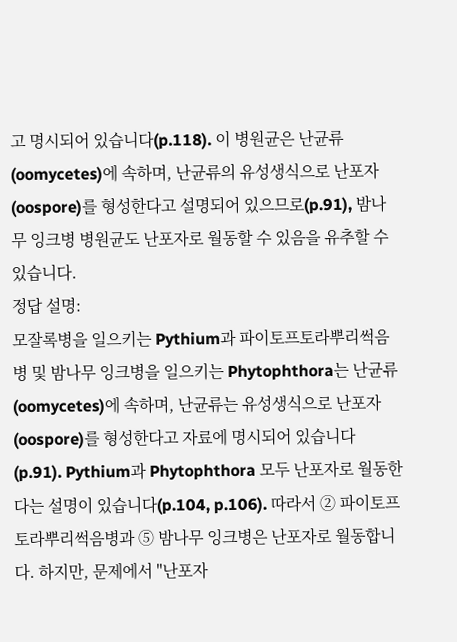고 명시되어 있습니다(p.118). 이 병원균은 난균류(oomycetes)에 속하며, 난균류의 유성생식으로 난포자(oospore)를 형성한다고 설명되어 있으므로(p.91), 밤나무 잉크병 병원균도 난포자로 월동할 수 있음을 유추할 수 있습니다.
정답 설명:
모잘록병을 일으키는 Pythium과 파이토프토라뿌리썩음병 및 밤나무 잉크병을 일으키는 Phytophthora는 난균류(oomycetes)에 속하며, 난균류는 유성생식으로 난포자(oospore)를 형성한다고 자료에 명시되어 있습니다(p.91). Pythium과 Phytophthora 모두 난포자로 월동한다는 설명이 있습니다(p.104, p.106). 따라서 ② 파이토프토라뿌리썩음병과 ⑤ 밤나무 잉크병은 난포자로 월동합니다. 하지만, 문제에서 "난포자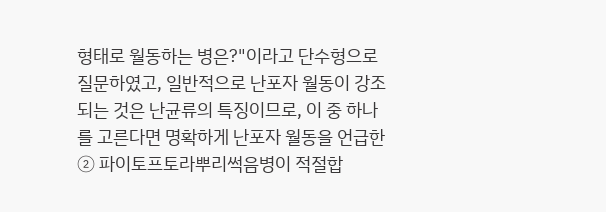형태로 월동하는 병은?"이라고 단수형으로 질문하였고, 일반적으로 난포자 월동이 강조되는 것은 난균류의 특징이므로, 이 중 하나를 고른다면 명확하게 난포자 월동을 언급한 ② 파이토프토라뿌리썩음병이 적절합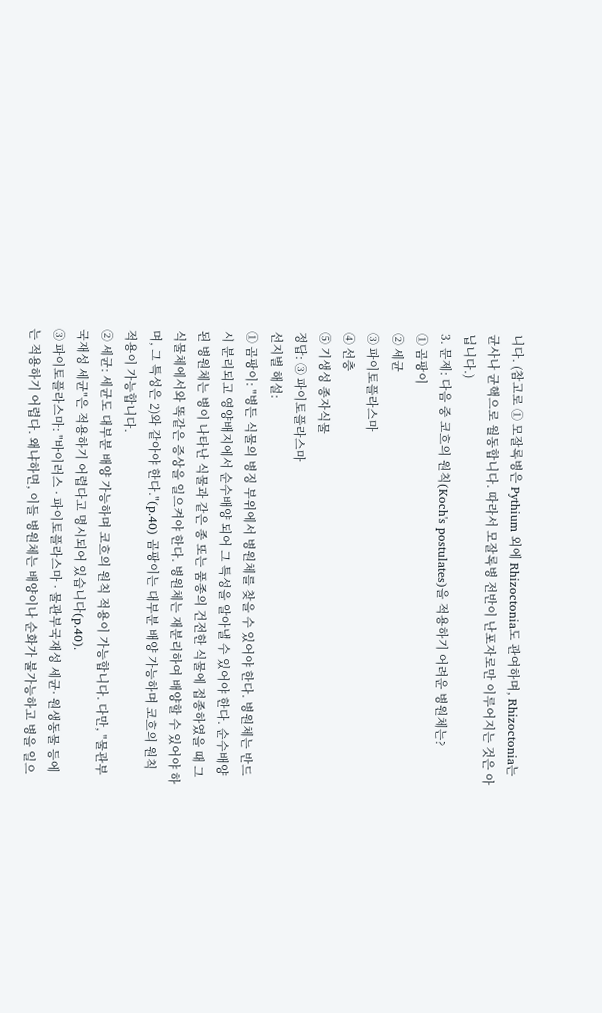니다. (참고로 ① 모잘록병은 Pythium 외에 Rhizoctonia도 관여하며, Rhizoctonia는 균사나 균핵으로 월동합니다. 따라서 모잘록병 전반이 난포자로만 이루어지는 것은 아닙니다.)
3. 문제: 다음 중 코흐의 원칙(Koch's postulates)을 적용하기 어려운 병원체는?
① 곰팡이
② 세균
③ 파이토플라스마
④ 선충
⑤ 기생성 종자식물
정답: ③ 파이토플라스마
선지별 해설:
① 곰팡이: "병든 식물의 병징 부위에서 병원체를 찾을 수 있어야 한다. 병원체는 반드시 분리되고 영양배지에서 순수배양 되어 그 특성을 알아낼 수 있어야 한다. 순수배양 된 병원체는 병이 나타난 식물과 같은 종 또는 품종의 건전한 식물에 접종하였을 때 그 식물체에서와 똑같은 증상을 일으켜야 한다. 병원체는 재분리하여 배양할 수 있어야 하며, 그 특성은 2)와 같아야 한다."(p.40) 곰팡이는 대부분 배양 가능하며 코흐의 원칙 적용이 가능합니다.
② 세균: 세균도 대부분 배양 가능하며 코흐의 원칙 적용이 가능합니다. 다만, "물관부국재성 세균"은 적용하기 어렵다고 명시되어 있습니다(p.40).
③ 파이토플라스마: "바이러스 · 파이토플라스마 · 물관부국재성 세균· 원생동물 등에는 적용하기 어렵다. 왜냐하면, 이들 병원체는 배양이나 순화가 불가능하고 병을 일으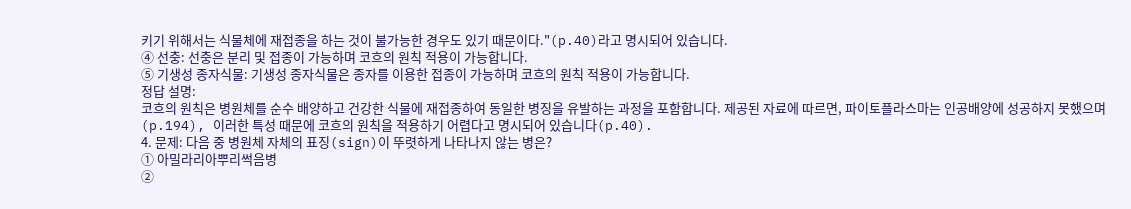키기 위해서는 식물체에 재접종을 하는 것이 불가능한 경우도 있기 때문이다."(p.40)라고 명시되어 있습니다.
④ 선충: 선충은 분리 및 접종이 가능하며 코흐의 원칙 적용이 가능합니다.
⑤ 기생성 종자식물: 기생성 종자식물은 종자를 이용한 접종이 가능하며 코흐의 원칙 적용이 가능합니다.
정답 설명:
코흐의 원칙은 병원체를 순수 배양하고 건강한 식물에 재접종하여 동일한 병징을 유발하는 과정을 포함합니다. 제공된 자료에 따르면, 파이토플라스마는 인공배양에 성공하지 못했으며(p.194), 이러한 특성 때문에 코흐의 원칙을 적용하기 어렵다고 명시되어 있습니다(p.40).
4. 문제: 다음 중 병원체 자체의 표징(sign)이 뚜렷하게 나타나지 않는 병은?
① 아밀라리아뿌리썩음병
②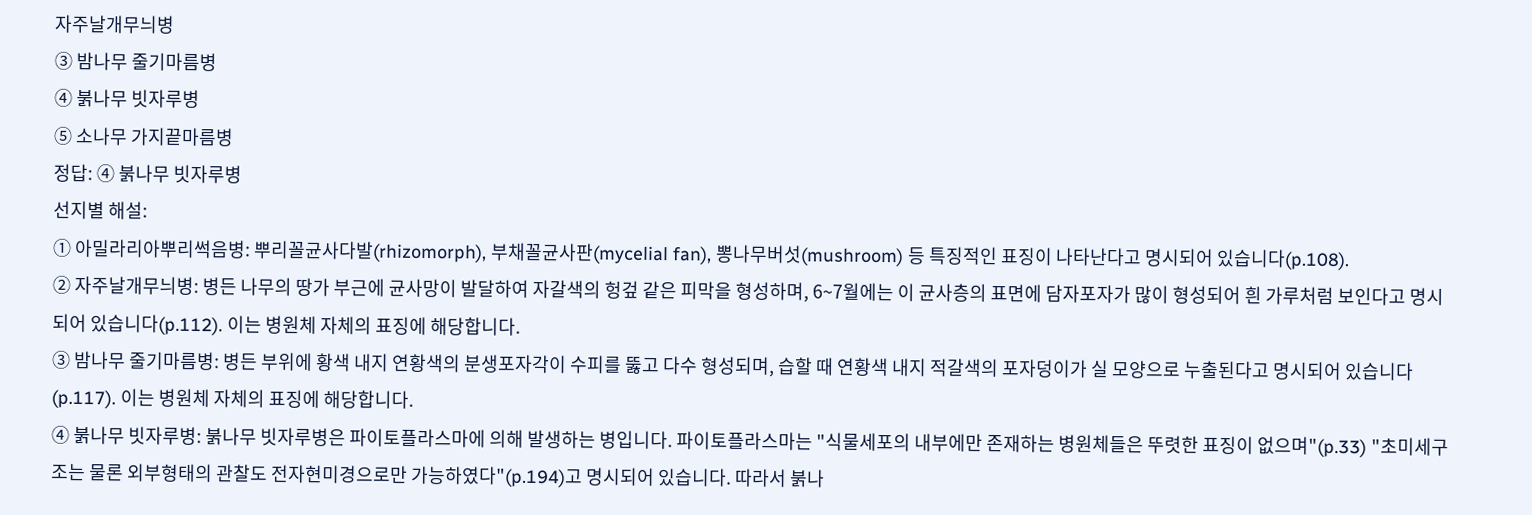자주날개무늬병
③ 밤나무 줄기마름병
④ 붉나무 빗자루병
⑤ 소나무 가지끝마름병
정답: ④ 붉나무 빗자루병
선지별 해설:
① 아밀라리아뿌리썩음병: 뿌리꼴균사다발(rhizomorph), 부채꼴균사판(mycelial fan), 뽕나무버섯(mushroom) 등 특징적인 표징이 나타난다고 명시되어 있습니다(p.108).
② 자주날개무늬병: 병든 나무의 땅가 부근에 균사망이 발달하여 자갈색의 헝겊 같은 피막을 형성하며, 6~7월에는 이 균사층의 표면에 담자포자가 많이 형성되어 흰 가루처럼 보인다고 명시되어 있습니다(p.112). 이는 병원체 자체의 표징에 해당합니다.
③ 밤나무 줄기마름병: 병든 부위에 황색 내지 연황색의 분생포자각이 수피를 뚫고 다수 형성되며, 습할 때 연황색 내지 적갈색의 포자덩이가 실 모양으로 누출된다고 명시되어 있습니다(p.117). 이는 병원체 자체의 표징에 해당합니다.
④ 붉나무 빗자루병: 붉나무 빗자루병은 파이토플라스마에 의해 발생하는 병입니다. 파이토플라스마는 "식물세포의 내부에만 존재하는 병원체들은 뚜렷한 표징이 없으며"(p.33) "초미세구조는 물론 외부형태의 관찰도 전자현미경으로만 가능하였다"(p.194)고 명시되어 있습니다. 따라서 붉나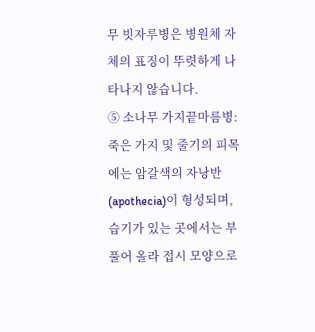무 빗자루병은 병원체 자체의 표징이 뚜렷하게 나타나지 않습니다.
⑤ 소나무 가지끝마름병: 죽은 가지 및 줄기의 피목에는 암갈색의 자낭반(apothecia)이 형성되며, 습기가 있는 곳에서는 부풀어 올라 접시 모양으로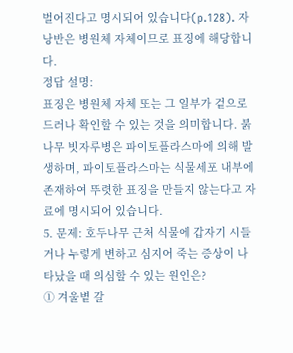벌어진다고 명시되어 있습니다(p.128). 자낭반은 병원체 자체이므로 표징에 해당합니다.
정답 설명:
표징은 병원체 자체 또는 그 일부가 겉으로 드러나 확인할 수 있는 것을 의미합니다. 붉나무 빗자루병은 파이토플라스마에 의해 발생하며, 파이토플라스마는 식물세포 내부에 존재하여 뚜렷한 표징을 만들지 않는다고 자료에 명시되어 있습니다.
5. 문제: 호두나무 근처 식물에 갑자기 시들거나 누렇게 변하고 심지어 죽는 증상이 나타났을 때 의심할 수 있는 원인은?
① 겨울볕 갈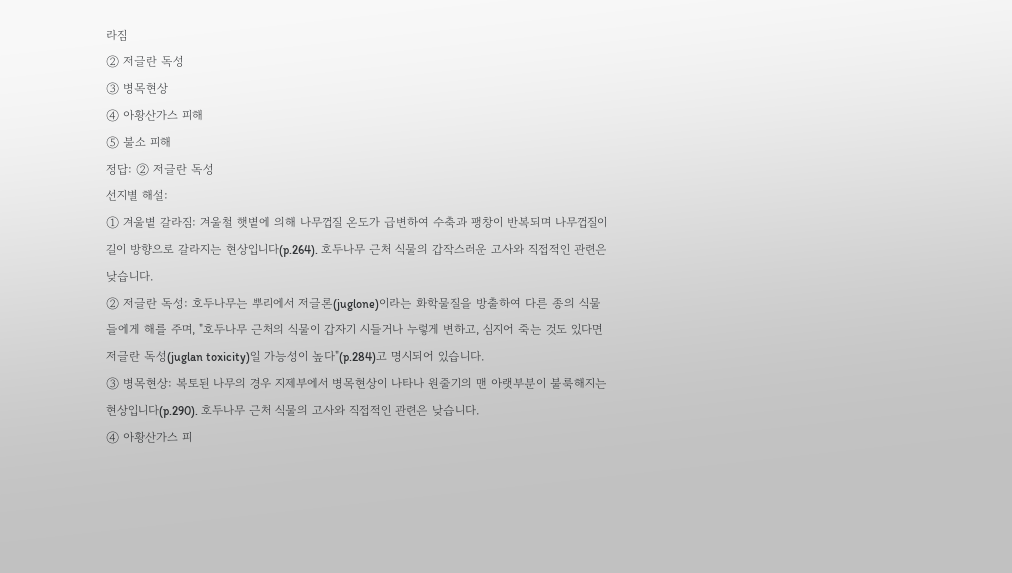라짐
② 저글란 독성
③ 병목현상
④ 아황산가스 피해
⑤ 불소 피해
정답: ② 저글란 독성
선지별 해설:
① 겨울볕 갈라짐: 겨울철 햇볕에 의해 나무껍질 온도가 급변하여 수축과 팽창이 반복되며 나무껍질이 길이 방향으로 갈라지는 현상입니다(p.264). 호두나무 근처 식물의 갑작스러운 고사와 직접적인 관련은 낮습니다.
② 저글란 독성: 호두나무는 뿌리에서 저글론(juglone)이라는 화학물질을 방출하여 다른 종의 식물들에게 해를 주며, "호두나무 근처의 식물이 갑자기 시들거나 누렇게 변하고, 심지어 죽는 것도 있다면 저글란 독성(juglan toxicity)일 가능성이 높다"(p.284)고 명시되어 있습니다.
③ 병목현상: 복토된 나무의 경우 지제부에서 병목현상이 나타나 원줄기의 맨 아랫부분이 불룩해지는 현상입니다(p.290). 호두나무 근처 식물의 고사와 직접적인 관련은 낮습니다.
④ 아황산가스 피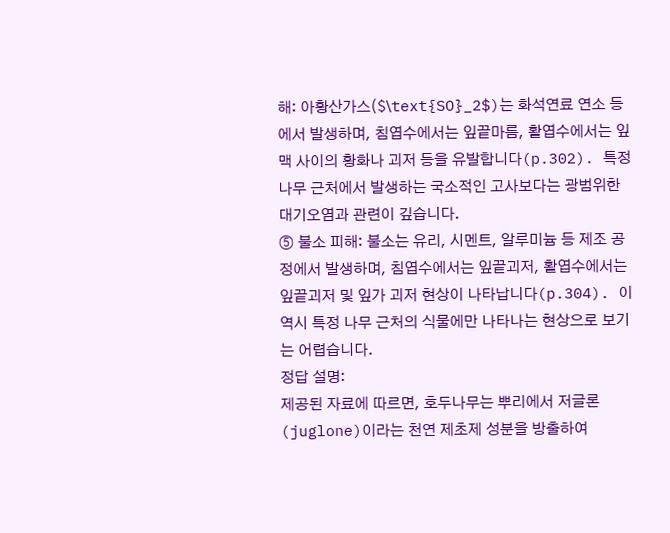해: 아황산가스($\text{SO}_2$)는 화석연료 연소 등에서 발생하며, 침엽수에서는 잎끝마름, 활엽수에서는 잎맥 사이의 황화나 괴저 등을 유발합니다(p.302). 특정 나무 근처에서 발생하는 국소적인 고사보다는 광범위한 대기오염과 관련이 깊습니다.
⑤ 불소 피해: 불소는 유리, 시멘트, 알루미늄 등 제조 공정에서 발생하며, 침엽수에서는 잎끝괴저, 활엽수에서는 잎끝괴저 및 잎가 괴저 현상이 나타납니다(p.304). 이 역시 특정 나무 근처의 식물에만 나타나는 현상으로 보기는 어렵습니다.
정답 설명:
제공된 자료에 따르면, 호두나무는 뿌리에서 저글론(juglone)이라는 천연 제초제 성분을 방출하여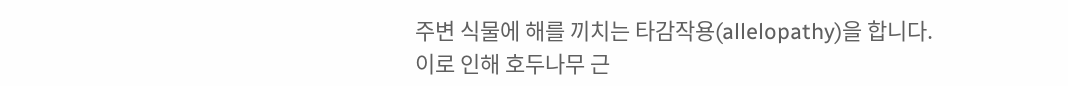주변 식물에 해를 끼치는 타감작용(allelopathy)을 합니다. 이로 인해 호두나무 근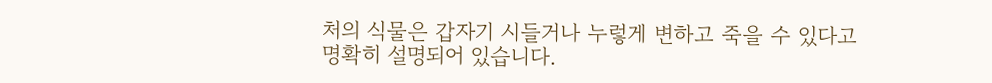처의 식물은 갑자기 시들거나 누렇게 변하고 죽을 수 있다고 명확히 설명되어 있습니다.